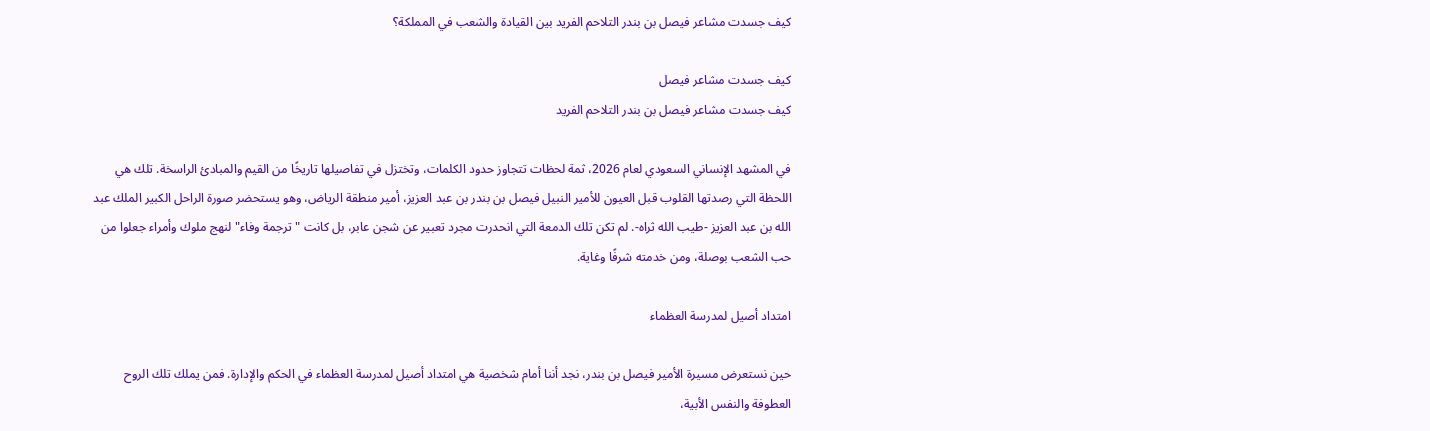كيف جسدت مشاعر فيصل بن بندر التلاحم الفريد بين القيادة والشعب في المملكة؟

كيف جسدت مشاعر فيصل
كيف جسدت مشاعر فيصل بن بندر التلاحم الفريد

في المشهد الإنساني السعودي لعام 2026، ثمة لحظات تتجاوز حدود الكلمات، وتختزل في تفاصيلها تاريخًا من القيم والمبادئ الراسخة. تلك هي اللحظة التي رصدتها القلوب قبل العيون للأمير النبيل فيصل بن بندر بن عبد العزيز، أمير منطقة الرياض، وهو يستحضر صورة الراحل الكبير الملك عبد الله بن عبد العزيز -طيب الله ثراه-. لم تكن تلك الدمعة التي انحدرت مجرد تعبير عن شجن عابر، بل كانت "ترجمة وفاء" لنهج ملوك وأمراء جعلوا من حب الشعب بوصلة، ومن خدمته شرفًا وغاية.

امتداد أصيل لمدرسة العظماء

حين نستعرض مسيرة الأمير فيصل بن بندر، نجد أننا أمام شخصية هي امتداد أصيل لمدرسة العظماء في الحكم والإدارة. فمن يملك تلك الروح العطوفة والنفس الأبية،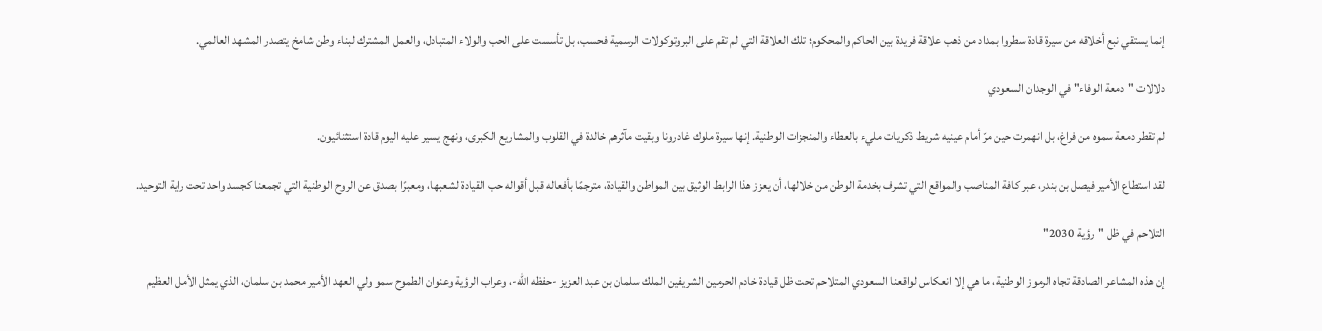إنما يستقي نبع أخلاقه من سيرة قادة سطروا بمداد من ذهب علاقة فريدة بين الحاكم والمحكوم؛ تلك العلاقة التي لم تقم على البروتوكولات الرسمية فحسب، بل تأسست على الحب والولاء المتبادل، والعمل المشترك لبناء وطن شامخ يتصدر المشهد العالمي.

دلالات "دمعة الوفاء" في الوجدان السعودي

لم تقطر دمعة سموه من فراغ، بل انهمرت حين مرّ أمام عينيه شريط ذكريات مليء بالعطاء والمنجزات الوطنية. إنها سيرة ملوك غادرونا وبقيت مآثرهم خالدة في القلوب والمشاريع الكبرى، ونهج يسير عليه اليوم قادة استثنائيون.

لقد استطاع الأمير فيصل بن بندر، عبر كافة المناصب والمواقع التي تشرف بخدمة الوطن من خلالها، أن يعزز هذا الرابط الوثيق بين المواطن والقيادة، مترجمًا بأفعاله قبل أقواله حب القيادة لشعبها، ومعبرًا بصدق عن الروح الوطنية التي تجمعنا كجسد واحد تحت راية التوحيد.

التلاحم في ظل "رؤية 2030"

إن هذه المشاعر الصادقة تجاه الرموز الوطنية، ما هي إلا انعكاس لواقعنا السعودي المتلاحم تحت ظل قيادة خادم الحرمين الشريفين الملك سلمان بن عبد العزيز -حفظه الله-، وعراب الرؤية وعنوان الطموح سمو ولي العهد الأمير محمد بن سلمان، الذي يمثل الأمل العظيم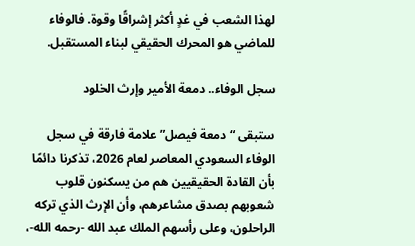لهذا الشعب في غدٍ أكثر إشراقًا وقوة. فالوفاء للماضي هو المحرك الحقيقي لبناء المستقبل.

سجل الوفاء.. دمعة الأمير وإرث الخلود

ستبقى “دمعة فيصل” علامة فارقة في سجل الوفاء السعودي المعاصر لعام 2026، تذكرنا دائمًا بأن القادة الحقيقيين هم من يسكنون قلوب شعوبهم بصدق مشاعرهم، وأن الإرث الذي تركه الراحلون، وعلى رأسهم الملك عبد الله -رحمه الله-،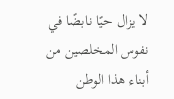لا يزال حيًا نابضًا في نفوس المخلصين من أبناء هذا الوطن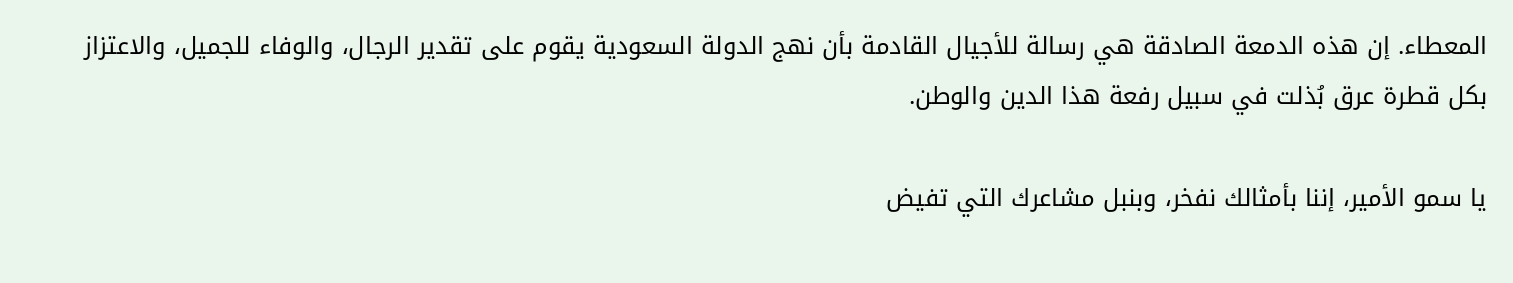المعطاء. إن هذه الدمعة الصادقة هي رسالة للأجيال القادمة بأن نهج الدولة السعودية يقوم على تقدير الرجال، والوفاء للجميل، والاعتزاز بكل قطرة عرق بُذلت في سبيل رفعة هذا الدين والوطن.

يا سمو الأمير، إننا بأمثالك نفخر، وبنبل مشاعرك التي تفيض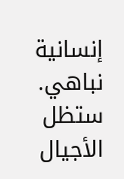إنسانية نباهي. ستظل الأجيال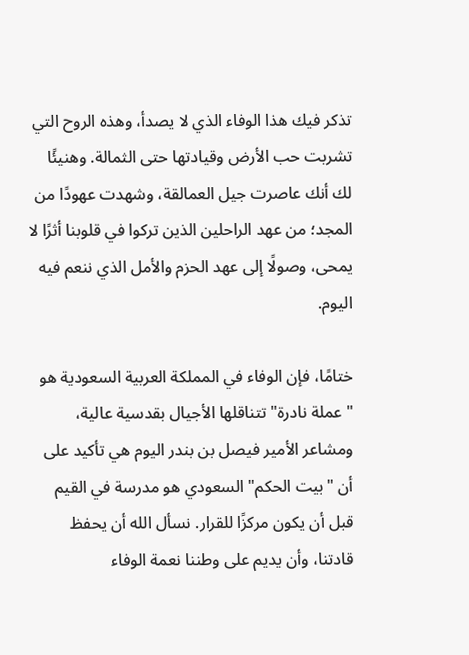تذكر فيك هذا الوفاء الذي لا يصدأ، وهذه الروح التي تشربت حب الأرض وقيادتها حتى الثمالة. وهنيئًا لك أنك عاصرت جيل العمالقة، وشهدت عهودًا من المجد؛ من عهد الراحلين الذين تركوا في قلوبنا أثرًا لا يمحى، وصولًا إلى عهد الحزم والأمل الذي ننعم فيه اليوم.

ختامًا، فإن الوفاء في المملكة العربية السعودية هو "عملة نادرة" تتناقلها الأجيال بقدسية عالية، ومشاعر الأمير فيصل بن بندر اليوم هي تأكيد على أن "بيت الحكم" السعودي هو مدرسة في القيم قبل أن يكون مركزًا للقرار. نسأل الله أن يحفظ قادتنا، وأن يديم على وطننا نعمة الوفاء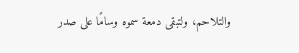والتلاحم، ولتبقى دمعة سموه وسامًا على صدر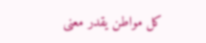كل مواطن يقدر معنى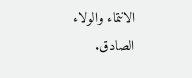الانتماء والولاء الصادق.